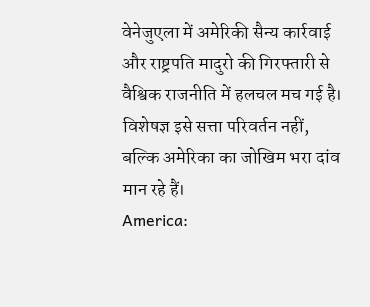वेनेजुएला में अमेरिकी सैन्य कार्रवाई और राष्ट्रपति मादुरो की गिरफ्तारी से वैश्विक राजनीति में हलचल मच गई है। विशेषज्ञ इसे सत्ता परिवर्तन नहीं, बल्कि अमेरिका का जोखिम भरा दांव मान रहे हैं।
America: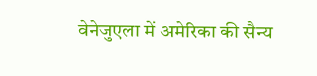वेनेजुएला में अमेरिका की सैन्य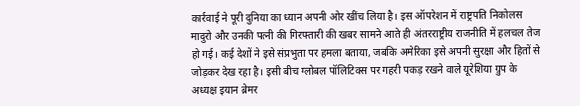कार्रवाई ने पूरी दुनिया का ध्यान अपनी ओर खींच लिया है। इस ऑपरेशन में राष्ट्रपति निकोलस मादुरो और उनकी पत्नी की गिरफ्तारी की खबर सामने आते ही अंतरराष्ट्रीय राजनीति में हलचल तेज हो गई। कई देशों ने इसे संप्रभुता पर हमला बताया, जबकि अमेरिका इसे अपनी सुरक्षा और हितों से जोड़कर देख रहा है। इसी बीच ग्लोबल पॉलिटिक्स पर गहरी पकड़ रखने वाले यूरेशिया ग्रुप के अध्यक्ष इयान ब्रेमर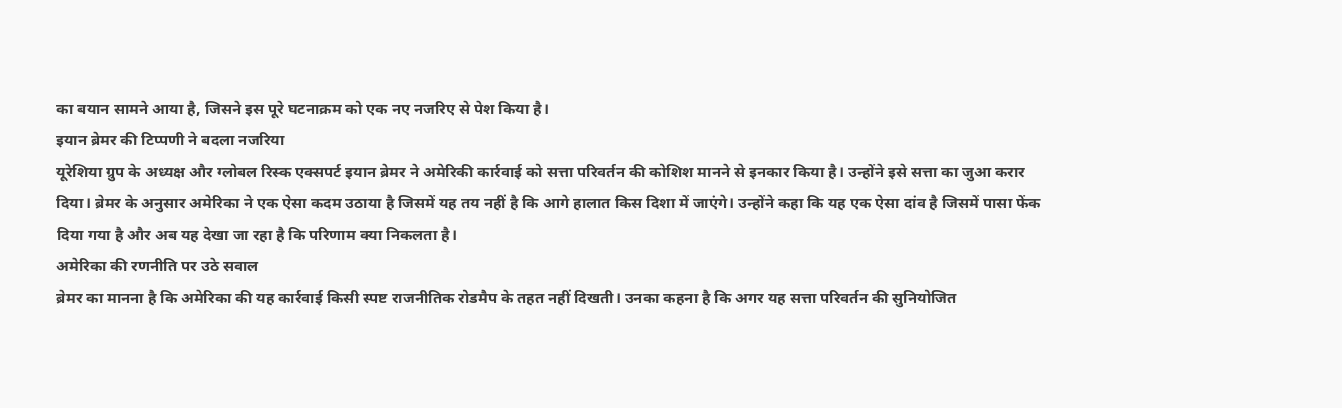का बयान सामने आया है, जिसने इस पूरे घटनाक्रम को एक नए नजरिए से पेश किया है।
इयान ब्रेमर की टिप्पणी ने बदला नजरिया
यूरेशिया ग्रुप के अध्यक्ष और ग्लोबल रिस्क एक्सपर्ट इयान ब्रेमर ने अमेरिकी कार्रवाई को सत्ता परिवर्तन की कोशिश मानने से इनकार किया है। उन्होंने इसे सत्ता का जुआ करार दिया। ब्रेमर के अनुसार अमेरिका ने एक ऐसा कदम उठाया है जिसमें यह तय नहीं है कि आगे हालात किस दिशा में जाएंगे। उन्होंने कहा कि यह एक ऐसा दांव है जिसमें पासा फेंक दिया गया है और अब यह देखा जा रहा है कि परिणाम क्या निकलता है।
अमेरिका की रणनीति पर उठे सवाल
ब्रेमर का मानना है कि अमेरिका की यह कार्रवाई किसी स्पष्ट राजनीतिक रोडमैप के तहत नहीं दिखती। उनका कहना है कि अगर यह सत्ता परिवर्तन की सुनियोजित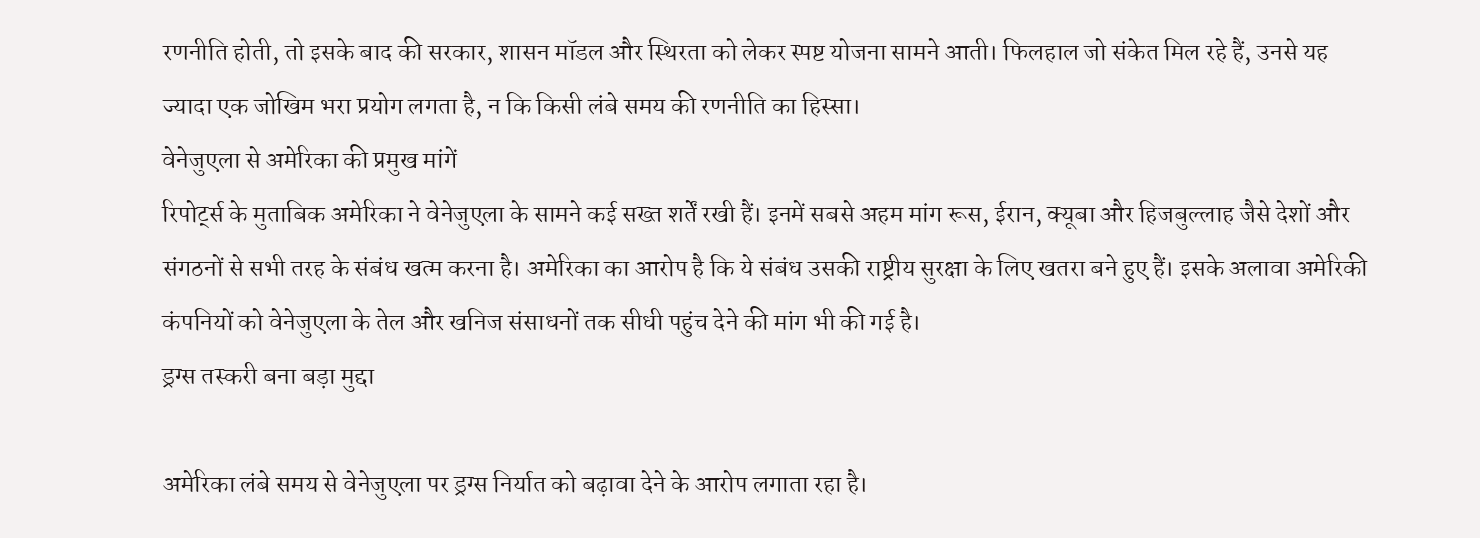रणनीति होती, तो इसके बाद की सरकार, शासन मॉडल और स्थिरता को लेकर स्पष्ट योजना सामने आती। फिलहाल जो संकेत मिल रहे हैं, उनसे यह ज्यादा एक जोखिम भरा प्रयोग लगता है, न कि किसी लंबे समय की रणनीति का हिस्सा।
वेनेजुएला से अमेरिका की प्रमुख मांगें
रिपोर्ट्स के मुताबिक अमेरिका ने वेनेजुएला के सामने कई सख्त शर्तें रखी हैं। इनमें सबसे अहम मांग रूस, ईरान, क्यूबा और हिजबुल्लाह जैसे देशों और संगठनों से सभी तरह के संबंध खत्म करना है। अमेरिका का आरोप है कि ये संबंध उसकी राष्ट्रीय सुरक्षा के लिए खतरा बने हुए हैं। इसके अलावा अमेरिकी कंपनियों को वेनेजुएला के तेल और खनिज संसाधनों तक सीधी पहुंच देने की मांग भी की गई है।
ड्रग्स तस्करी बना बड़ा मुद्दा

अमेरिका लंबे समय से वेनेजुएला पर ड्रग्स निर्यात को बढ़ावा देने के आरोप लगाता रहा है।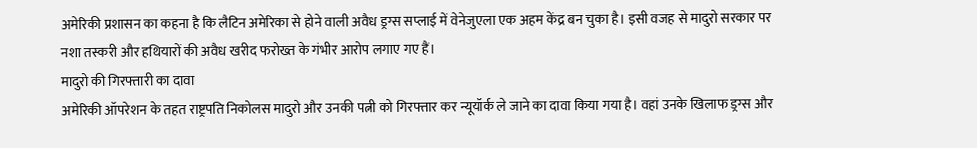अमेरिकी प्रशासन का कहना है कि लैटिन अमेरिका से होने वाली अवैध ड्रग्स सप्लाई में वेनेजुएला एक अहम केंद्र बन चुका है। इसी वजह से मादुरो सरकार पर नशा तस्करी और हथियारों की अवैध खरीद फरोख्त के गंभीर आरोप लगाए गए हैं।
मादुरो की गिरफ्तारी का दावा
अमेरिकी ऑपरेशन के तहत राष्ट्रपति निकोलस मादुरो और उनकी पत्नी को गिरफ्तार कर न्यूयॉर्क ले जाने का दावा किया गया है। वहां उनके खिलाफ ड्रग्स और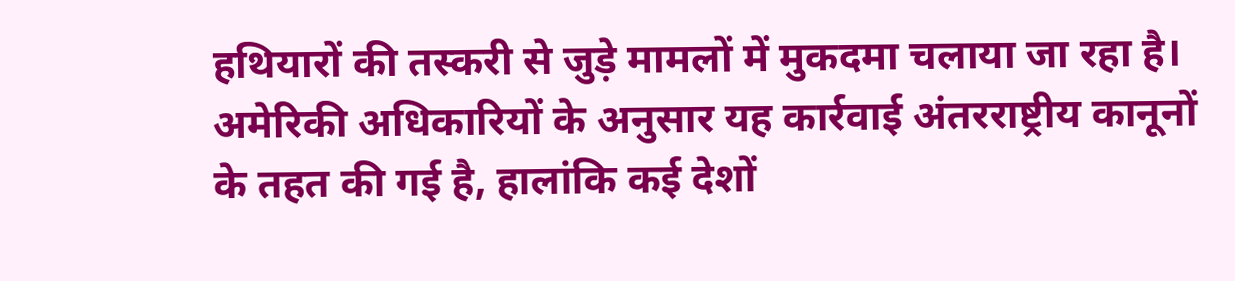हथियारों की तस्करी से जुड़े मामलों में मुकदमा चलाया जा रहा है। अमेरिकी अधिकारियों के अनुसार यह कार्रवाई अंतरराष्ट्रीय कानूनों के तहत की गई है, हालांकि कई देशों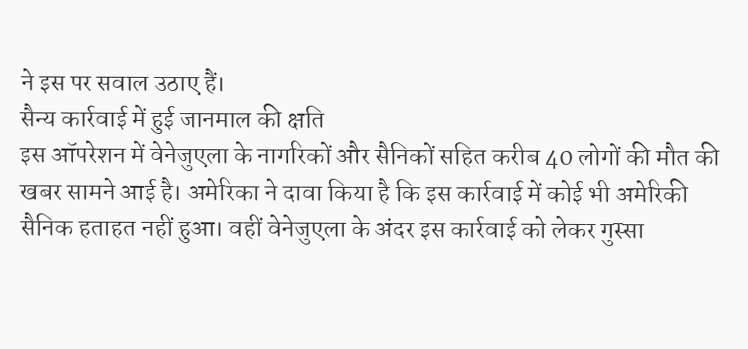ने इस पर सवाल उठाए हैं।
सैन्य कार्रवाई में हुई जानमाल की क्षति
इस ऑपरेशन में वेनेजुएला के नागरिकों और सैनिकों सहित करीब 40 लोगों की मौत की खबर सामने आई है। अमेरिका ने दावा किया है कि इस कार्रवाई में कोई भी अमेरिकी सैनिक हताहत नहीं हुआ। वहीं वेनेजुएला के अंदर इस कार्रवाई को लेकर गुस्सा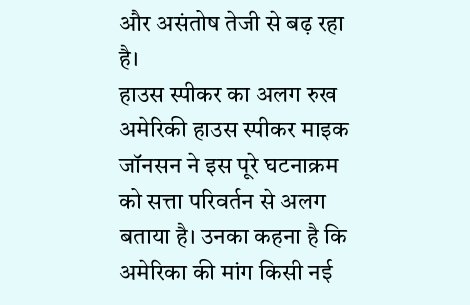और असंतोष तेजी से बढ़ रहा है।
हाउस स्पीकर का अलग रुख
अमेरिकी हाउस स्पीकर माइक जॉनसन ने इस पूरे घटनाक्रम को सत्ता परिवर्तन से अलग बताया है। उनका कहना है कि अमेरिका की मांग किसी नई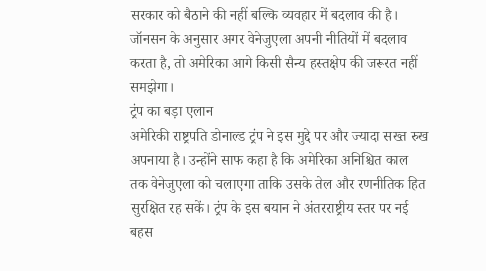सरकार को बैठाने की नहीं बल्कि व्यवहार में बदलाव की है। जॉनसन के अनुसार अगर वेनेजुएला अपनी नीतियों में बदलाव करता है, तो अमेरिका आगे किसी सैन्य हस्तक्षेप की जरूरत नहीं समझेगा।
ट्रंप का बड़ा एलान
अमेरिकी राष्ट्रपति डोनाल्ड ट्रंप ने इस मुद्दे पर और ज्यादा सख्त रुख अपनाया है। उन्होंने साफ कहा है कि अमेरिका अनिश्चित काल तक वेनेजुएला को चलाएगा ताकि उसके तेल और रणनीतिक हित सुरक्षित रह सकें। ट्रंप के इस बयान ने अंतरराष्ट्रीय स्तर पर नई बहस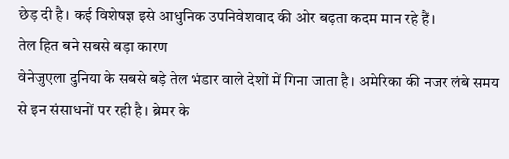छेड़ दी है। कई विशेषज्ञ इसे आधुनिक उपनिवेशवाद की ओर बढ़ता कदम मान रहे हैं।
तेल हित बने सबसे बड़ा कारण
वेनेजुएला दुनिया के सबसे बड़े तेल भंडार वाले देशों में गिना जाता है। अमेरिका की नजर लंबे समय से इन संसाधनों पर रही है। ब्रेमर के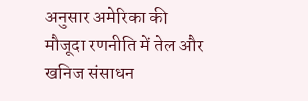अनुसार अमेरिका की मौजूदा रणनीति में तेल और खनिज संसाधन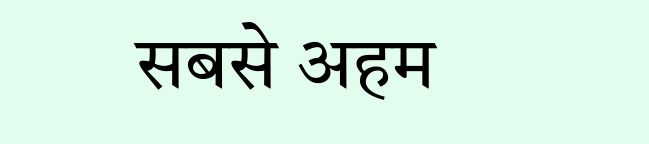सबसे अहम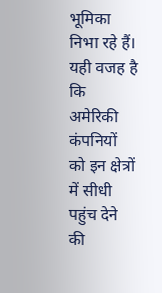भूमिका निभा रहे हैं। यही वजह है कि अमेरिकी कंपनियों को इन क्षेत्रों में सीधी पहुंच देने की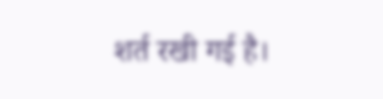शर्त रखी गई है।